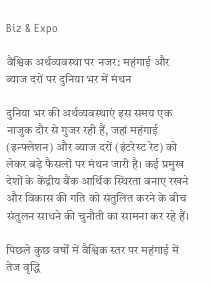Biz & Expo

वैश्विक अर्थव्यवस्था पर नजर: महंगाई और ब्याज दरों पर दुनिया भर में मंथन

दुनिया भर की अर्थव्यवस्थाएं इस समय एक नाजुक दौर से गुजर रही हैं, जहां महंगाई (इन्फ्लेशन) और ब्याज दरों (इंटरेस्ट रेट) को लेकर बड़े फैसलों पर मंथन जारी है। कई प्रमुख देशों के केंद्रीय बैंक आर्थिक स्थिरता बनाए रखने और विकास की गति को संतुलित करने के बीच संतुलन साधने की चुनौती का सामना कर रहे हैं।

पिछले कुछ वर्षों में वैश्विक स्तर पर महंगाई में तेज वृद्धि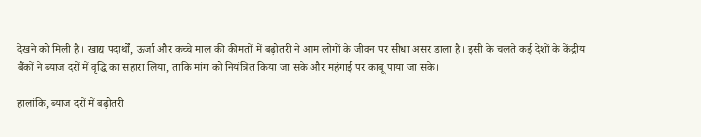देखने को मिली है। खाद्य पदार्थों, ऊर्जा और कच्चे माल की कीमतों में बढ़ोतरी ने आम लोगों के जीवन पर सीधा असर डाला है। इसी के चलते कई देशों के केंद्रीय बैंकों ने ब्याज दरों में वृद्धि का सहारा लिया, ताकि मांग को नियंत्रित किया जा सके और महंगाई पर काबू पाया जा सके।

हालांकि, ब्याज दरों में बढ़ोतरी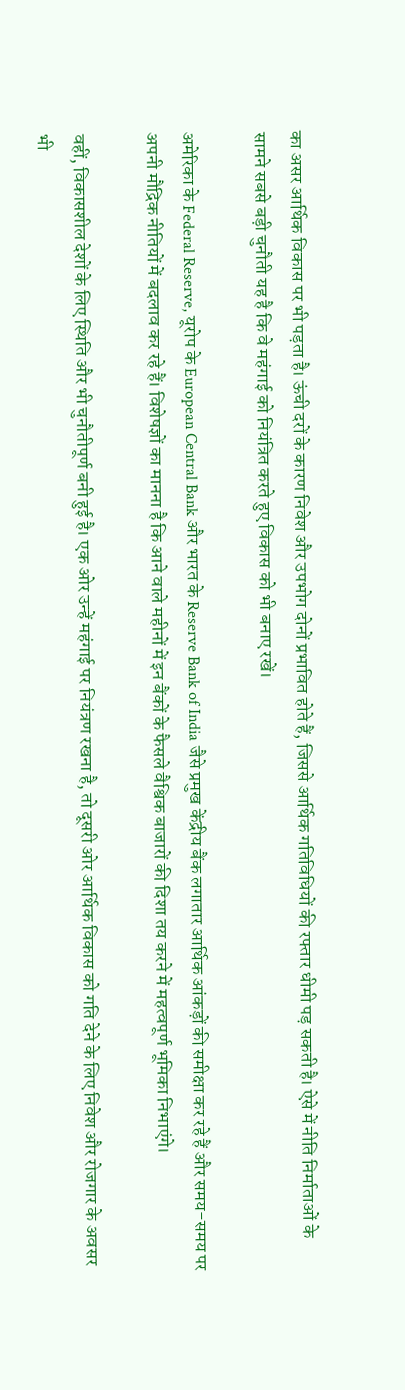का असर आर्थिक विकास पर भी पड़ता है। ऊंची दरों के कारण निवेश और उपभोग दोनों प्रभावित होते हैं, जिससे आर्थिक गतिविधियों की रफ्तार धीमी पड़ सकती है। ऐसे में नीति निर्माताओं के सामने सबसे बड़ी चुनौती यह है कि वे महंगाई को नियंत्रित करते हुए विकास को भी बनाए रखें।

अमेरिका के Federal Reserve, यूरोप के European Central Bank और भारत के Reserve Bank of India जैसे प्रमुख केंद्रीय बैंक लगातार आर्थिक आंकड़ों की समीक्षा कर रहे हैं और समय-समय पर अपनी मौद्रिक नीतियों में बदलाव कर रहे हैं। विशेषज्ञों का मानना है कि आने वाले महीनों में इन बैंकों के फैसले वैश्विक बाजारों की दिशा तय करने में महत्वपूर्ण भूमिका निभाएंगे।

वहीं, विकासशील देशों के लिए स्थिति और भी चुनौतीपूर्ण बनी हुई है। एक ओर उन्हें महंगाई पर नियंत्रण रखना है, तो दूसरी ओर आर्थिक विकास को गति देने के लिए निवेश और रोजगार के अवसर भी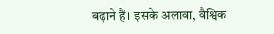बढ़ाने हैं। इसके अलावा, वैश्विक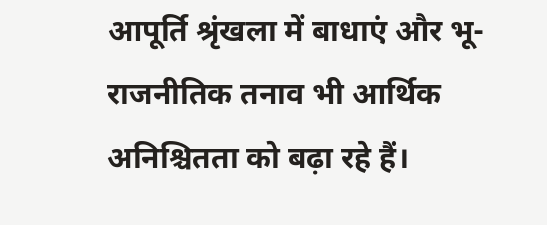आपूर्ति श्रृंखला में बाधाएं और भू-राजनीतिक तनाव भी आर्थिक अनिश्चितता को बढ़ा रहे हैं।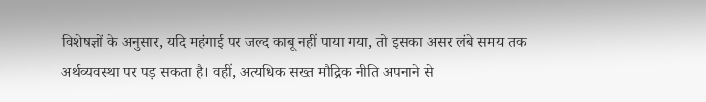विशेषज्ञों के अनुसार, यदि महंगाई पर जल्द काबू नहीं पाया गया, तो इसका असर लंबे समय तक अर्थव्यवस्था पर पड़ सकता है। वहीं, अत्यधिक सख्त मौद्रिक नीति अपनाने से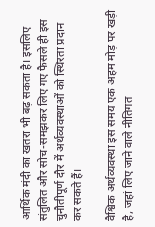आर्थिक मंदी का खतरा भी बढ़ सकता है। इसलिए संतुलित और सोच-समझकर लिए गए फैसले ही इस चुनौतीपूर्ण दौर में अर्थव्यवस्थाओं को स्थिरता प्रदान कर सकते हैं।

वैश्विक अर्थव्यवस्था इस समय एक अहम मोड़ पर खड़ी है, जहां लिए जाने वाले नीतिगत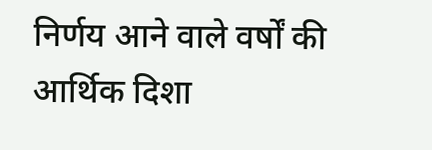निर्णय आने वाले वर्षों की आर्थिक दिशा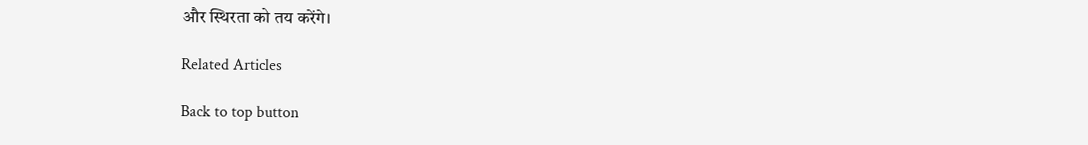और स्थिरता को तय करेंगे।

Related Articles

Back to top button